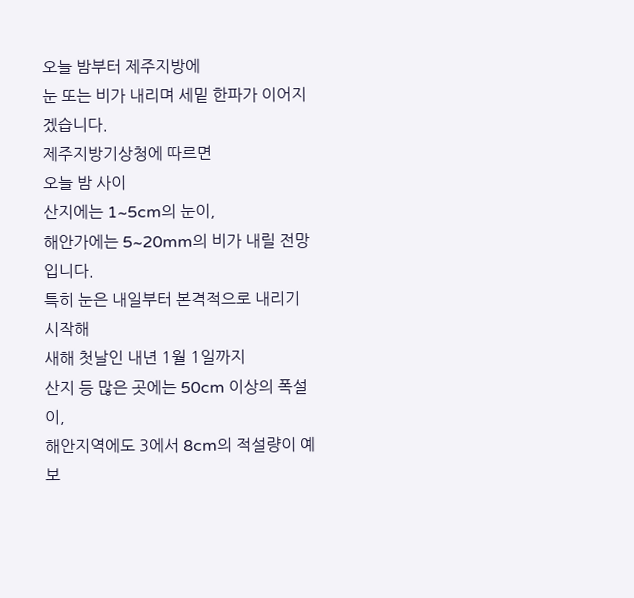오늘 밤부터 제주지방에
눈 또는 비가 내리며 세밑 한파가 이어지겠습니다.
제주지방기상청에 따르면
오늘 밤 사이
산지에는 1~5cm의 눈이,
해안가에는 5~20mm의 비가 내릴 전망입니다.
특히 눈은 내일부터 본격적으로 내리기 시작해
새해 첫날인 내년 1월 1일까지
산지 등 많은 곳에는 50cm 이상의 폭설이,
해안지역에도 3에서 8cm의 적설량이 예보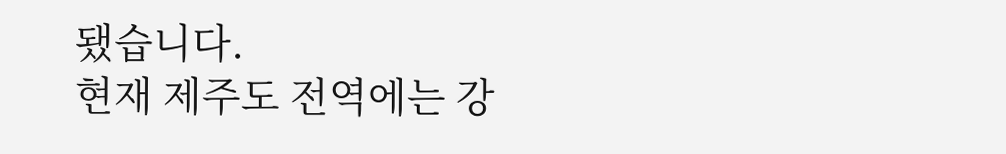됐습니다.
현재 제주도 전역에는 강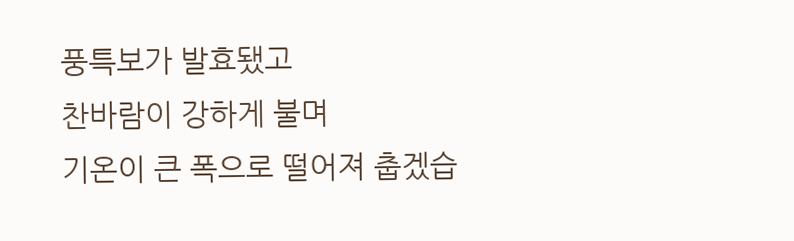풍특보가 발효됐고
찬바람이 강하게 불며
기온이 큰 폭으로 떨어져 춥겠습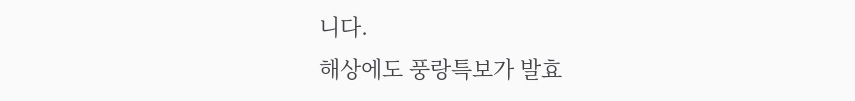니다.
해상에도 풍랑특보가 발효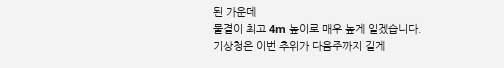된 가운데
물결이 최고 4m 높이로 매우 높게 일겠습니다.
기상청은 이번 추위가 다음주까지 길게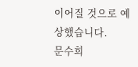이어질 것으로 예상했습니다.
문수희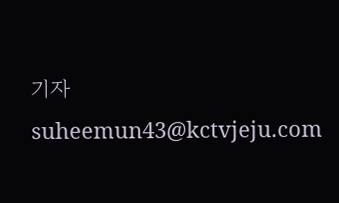기자
suheemun43@kctvjeju.com